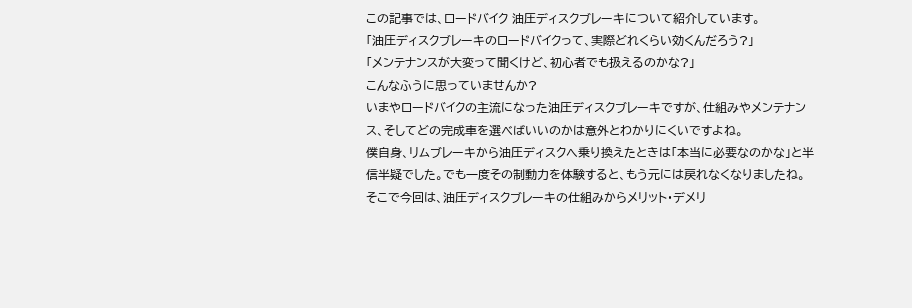この記事では、ロードバイク 油圧ディスクブレーキについて紹介しています。
「油圧ディスクブレーキのロードバイクって、実際どれくらい効くんだろう?」
「メンテナンスが大変って聞くけど、初心者でも扱えるのかな?」
こんなふうに思っていませんか?
いまやロードバイクの主流になった油圧ディスクブレーキですが、仕組みやメンテナンス、そしてどの完成車を選べばいいのかは意外とわかりにくいですよね。
僕自身、リムブレーキから油圧ディスクへ乗り換えたときは「本当に必要なのかな」と半信半疑でした。でも一度その制動力を体験すると、もう元には戻れなくなりましたね。
そこで今回は、油圧ディスクブレーキの仕組みからメリット・デメリ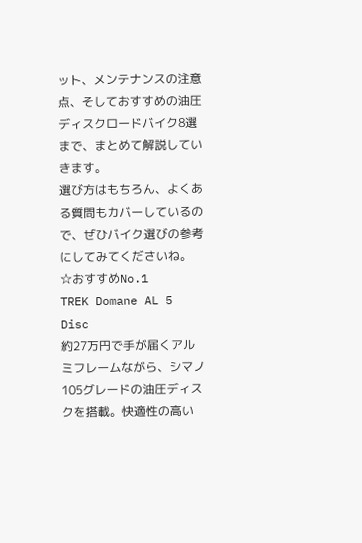ット、メンテナンスの注意点、そしておすすめの油圧ディスクロードバイク8選まで、まとめて解説していきます。
選び方はもちろん、よくある質問もカバーしているので、ぜひバイク選びの参考にしてみてくださいね。
☆おすすめNo.1
TREK Domane AL 5 Disc
約27万円で手が届くアルミフレームながら、シマノ105グレードの油圧ディスクを搭載。快適性の高い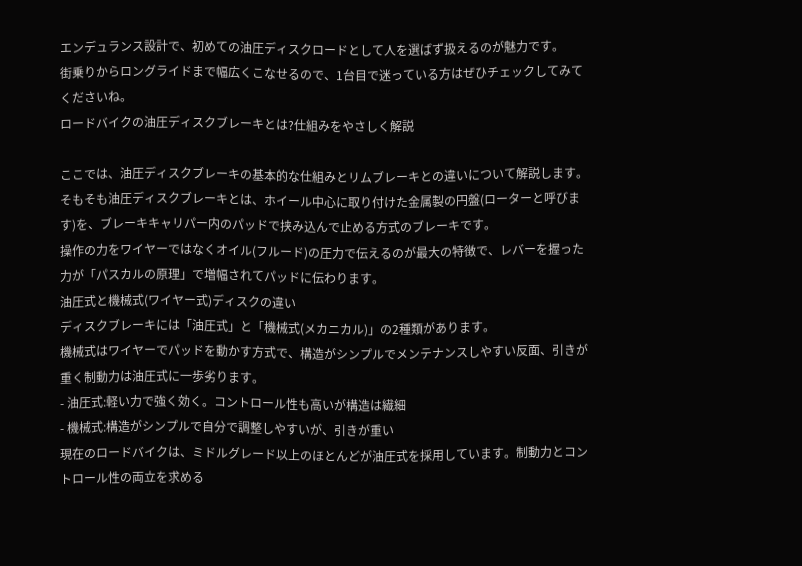エンデュランス設計で、初めての油圧ディスクロードとして人を選ばず扱えるのが魅力です。
街乗りからロングライドまで幅広くこなせるので、1台目で迷っている方はぜひチェックしてみてくださいね。
ロードバイクの油圧ディスクブレーキとは?仕組みをやさしく解説

ここでは、油圧ディスクブレーキの基本的な仕組みとリムブレーキとの違いについて解説します。
そもそも油圧ディスクブレーキとは、ホイール中心に取り付けた金属製の円盤(ローターと呼びます)を、ブレーキキャリパー内のパッドで挟み込んで止める方式のブレーキです。
操作の力をワイヤーではなくオイル(フルード)の圧力で伝えるのが最大の特徴で、レバーを握った力が「パスカルの原理」で増幅されてパッドに伝わります。
油圧式と機械式(ワイヤー式)ディスクの違い
ディスクブレーキには「油圧式」と「機械式(メカニカル)」の2種類があります。
機械式はワイヤーでパッドを動かす方式で、構造がシンプルでメンテナンスしやすい反面、引きが重く制動力は油圧式に一歩劣ります。
- 油圧式:軽い力で強く効く。コントロール性も高いが構造は繊細
- 機械式:構造がシンプルで自分で調整しやすいが、引きが重い
現在のロードバイクは、ミドルグレード以上のほとんどが油圧式を採用しています。制動力とコントロール性の両立を求める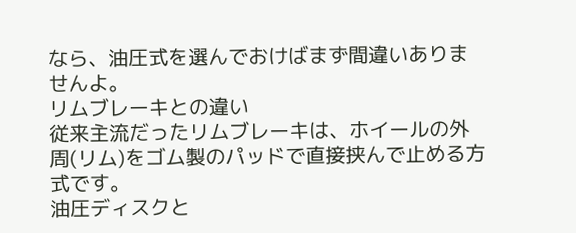なら、油圧式を選んでおけばまず間違いありませんよ。
リムブレーキとの違い
従来主流だったリムブレーキは、ホイールの外周(リム)をゴム製のパッドで直接挟んで止める方式です。
油圧ディスクと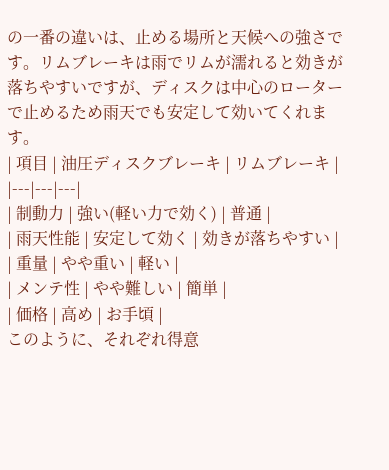の一番の違いは、止める場所と天候への強さです。リムブレーキは雨でリムが濡れると効きが落ちやすいですが、ディスクは中心のローターで止めるため雨天でも安定して効いてくれます。
| 項目 | 油圧ディスクブレーキ | リムブレーキ |
|---|---|---|
| 制動力 | 強い(軽い力で効く) | 普通 |
| 雨天性能 | 安定して効く | 効きが落ちやすい |
| 重量 | やや重い | 軽い |
| メンテ性 | やや難しい | 簡単 |
| 価格 | 高め | お手頃 |
このように、それぞれ得意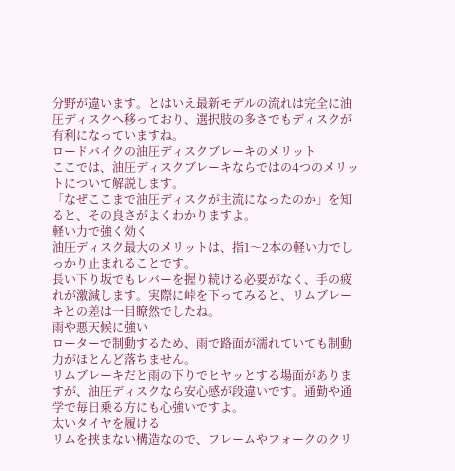分野が違います。とはいえ最新モデルの流れは完全に油圧ディスクへ移っており、選択肢の多さでもディスクが有利になっていますね。
ロードバイクの油圧ディスクブレーキのメリット
ここでは、油圧ディスクブレーキならではの4つのメリットについて解説します。
「なぜここまで油圧ディスクが主流になったのか」を知ると、その良さがよくわかりますよ。
軽い力で強く効く
油圧ディスク最大のメリットは、指1〜2本の軽い力でしっかり止まれることです。
長い下り坂でもレバーを握り続ける必要がなく、手の疲れが激減します。実際に峠を下ってみると、リムブレーキとの差は一目瞭然でしたね。
雨や悪天候に強い
ローターで制動するため、雨で路面が濡れていても制動力がほとんど落ちません。
リムブレーキだと雨の下りでヒヤッとする場面がありますが、油圧ディスクなら安心感が段違いです。通勤や通学で毎日乗る方にも心強いですよ。
太いタイヤを履ける
リムを挟まない構造なので、フレームやフォークのクリ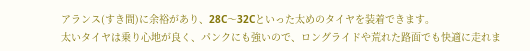アランス(すき間)に余裕があり、28C〜32Cといった太めのタイヤを装着できます。
太いタイヤは乗り心地が良く、パンクにも強いので、ロングライドや荒れた路面でも快適に走れま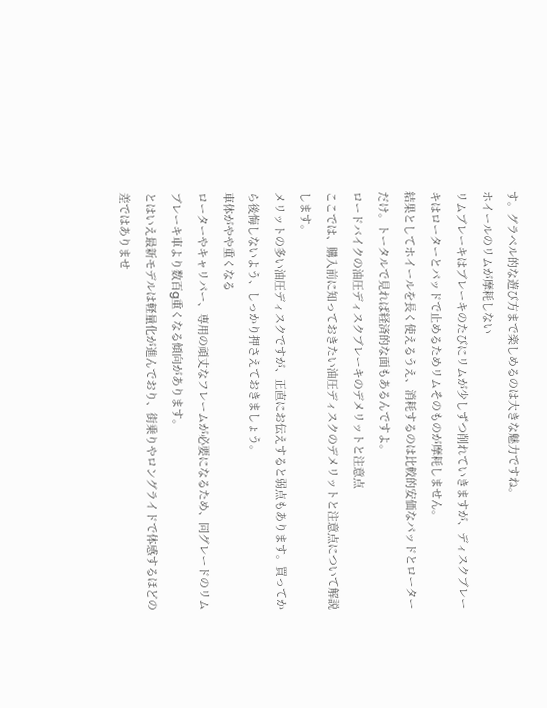す。グラベル的な遊び方まで楽しめるのは大きな魅力ですね。
ホイールのリムが摩耗しない
リムブレーキはブレーキのたびにリムが少しずつ削れていきますが、ディスクブレーキはローターとパッドで止めるためリムそのものが摩耗しません。
結果としてホイールを長く使えるうえ、消耗するのは比較的安価なパッドとローターだけ。トータルで見れば経済的な面もあるんですよ。
ロードバイクの油圧ディスクブレーキのデメリットと注意点
ここでは、購入前に知っておきたい油圧ディスクのデメリットと注意点について解説します。
メリットの多い油圧ディスクですが、正直にお伝えすると弱点もあります。買ってから後悔しないよう、しっかり押さえておきましょう。
車体がやや重くなる
ローターやキャリパー、専用の頑丈なフレームが必要になるため、同グレードのリムブレーキ車より数百g重くなる傾向があります。
とはいえ最新モデルは軽量化が進んでおり、街乗りやロングライドで体感するほどの差ではありませ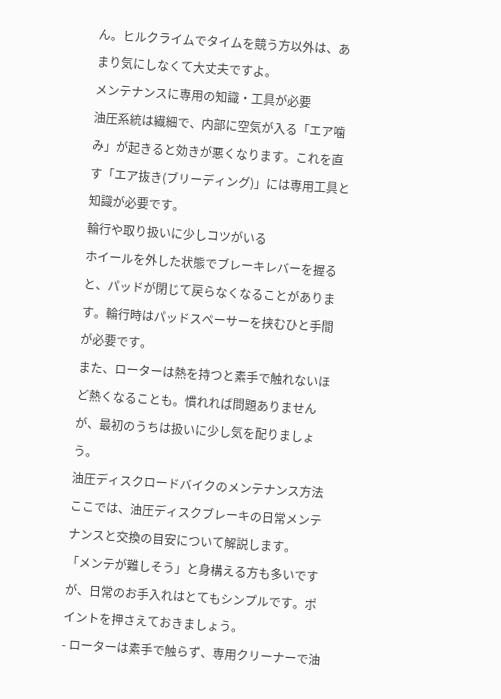ん。ヒルクライムでタイムを競う方以外は、あまり気にしなくて大丈夫ですよ。
メンテナンスに専用の知識・工具が必要
油圧系統は繊細で、内部に空気が入る「エア噛み」が起きると効きが悪くなります。これを直す「エア抜き(ブリーディング)」には専用工具と知識が必要です。
輪行や取り扱いに少しコツがいる
ホイールを外した状態でブレーキレバーを握ると、パッドが閉じて戻らなくなることがあります。輪行時はパッドスペーサーを挟むひと手間が必要です。
また、ローターは熱を持つと素手で触れないほど熱くなることも。慣れれば問題ありませんが、最初のうちは扱いに少し気を配りましょう。
油圧ディスクロードバイクのメンテナンス方法
ここでは、油圧ディスクブレーキの日常メンテナンスと交換の目安について解説します。
「メンテが難しそう」と身構える方も多いですが、日常のお手入れはとてもシンプルです。ポイントを押さえておきましょう。
- ローターは素手で触らず、専用クリーナーで油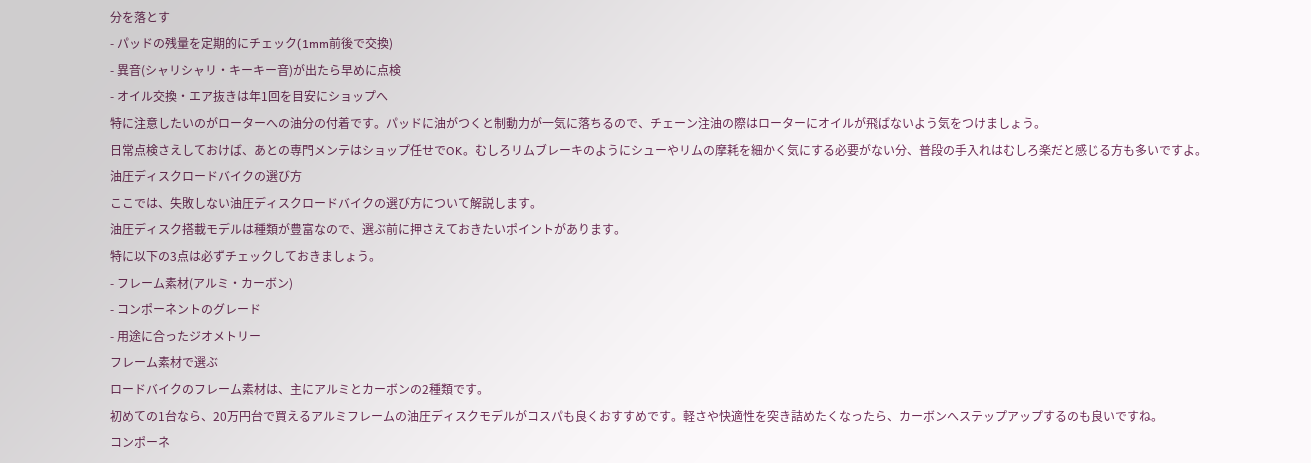分を落とす
- パッドの残量を定期的にチェック(1mm前後で交換)
- 異音(シャリシャリ・キーキー音)が出たら早めに点検
- オイル交換・エア抜きは年1回を目安にショップへ
特に注意したいのがローターへの油分の付着です。パッドに油がつくと制動力が一気に落ちるので、チェーン注油の際はローターにオイルが飛ばないよう気をつけましょう。
日常点検さえしておけば、あとの専門メンテはショップ任せでOK。むしろリムブレーキのようにシューやリムの摩耗を細かく気にする必要がない分、普段の手入れはむしろ楽だと感じる方も多いですよ。
油圧ディスクロードバイクの選び方
ここでは、失敗しない油圧ディスクロードバイクの選び方について解説します。
油圧ディスク搭載モデルは種類が豊富なので、選ぶ前に押さえておきたいポイントがあります。
特に以下の3点は必ずチェックしておきましょう。
- フレーム素材(アルミ・カーボン)
- コンポーネントのグレード
- 用途に合ったジオメトリー
フレーム素材で選ぶ
ロードバイクのフレーム素材は、主にアルミとカーボンの2種類です。
初めての1台なら、20万円台で買えるアルミフレームの油圧ディスクモデルがコスパも良くおすすめです。軽さや快適性を突き詰めたくなったら、カーボンへステップアップするのも良いですね。
コンポーネ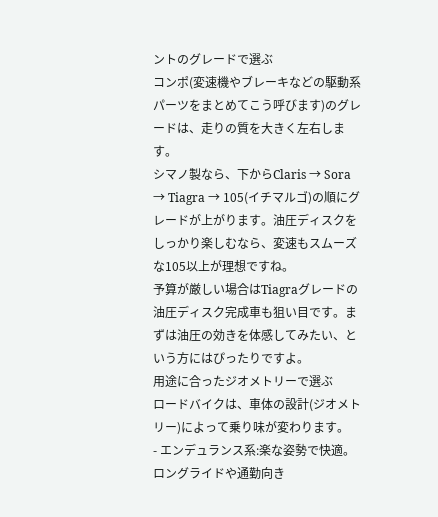ントのグレードで選ぶ
コンポ(変速機やブレーキなどの駆動系パーツをまとめてこう呼びます)のグレードは、走りの質を大きく左右します。
シマノ製なら、下からClaris → Sora → Tiagra → 105(イチマルゴ)の順にグレードが上がります。油圧ディスクをしっかり楽しむなら、変速もスムーズな105以上が理想ですね。
予算が厳しい場合はTiagraグレードの油圧ディスク完成車も狙い目です。まずは油圧の効きを体感してみたい、という方にはぴったりですよ。
用途に合ったジオメトリーで選ぶ
ロードバイクは、車体の設計(ジオメトリー)によって乗り味が変わります。
- エンデュランス系:楽な姿勢で快適。ロングライドや通勤向き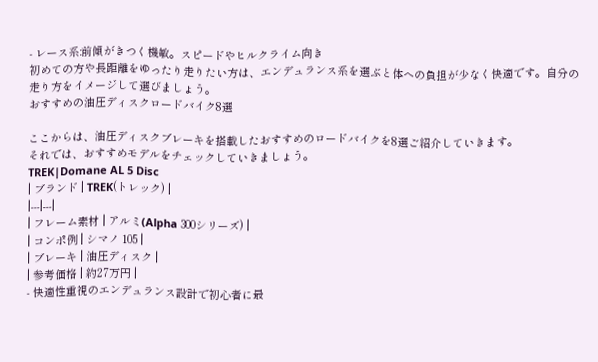- レース系:前傾がきつく機敏。スピードやヒルクライム向き
初めての方や長距離をゆったり走りたい方は、エンデュランス系を選ぶと体への負担が少なく快適です。自分の走り方をイメージして選びましょう。
おすすめの油圧ディスクロードバイク8選

ここからは、油圧ディスクブレーキを搭載したおすすめのロードバイクを8選ご紹介していきます。
それでは、おすすめモデルをチェックしていきましょう。
TREK|Domane AL 5 Disc
| ブランド | TREK(トレック) |
|---|---|
| フレーム素材 | アルミ(Alpha 300シリーズ) |
| コンポ例 | シマノ 105 |
| ブレーキ | 油圧ディスク |
| 参考価格 | 約27万円 |
- 快適性重視のエンデュランス設計で初心者に最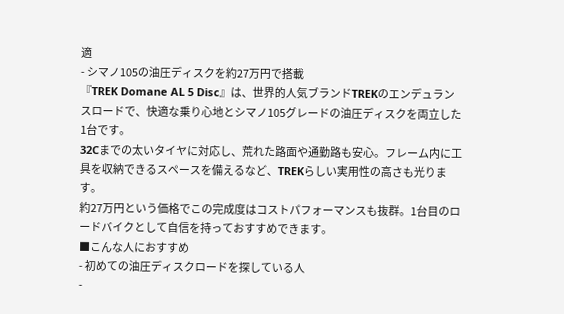適
- シマノ105の油圧ディスクを約27万円で搭載
『TREK Domane AL 5 Disc』は、世界的人気ブランドTREKのエンデュランスロードで、快適な乗り心地とシマノ105グレードの油圧ディスクを両立した1台です。
32Cまでの太いタイヤに対応し、荒れた路面や通勤路も安心。フレーム内に工具を収納できるスペースを備えるなど、TREKらしい実用性の高さも光ります。
約27万円という価格でこの完成度はコストパフォーマンスも抜群。1台目のロードバイクとして自信を持っておすすめできます。
■こんな人におすすめ
- 初めての油圧ディスクロードを探している人
-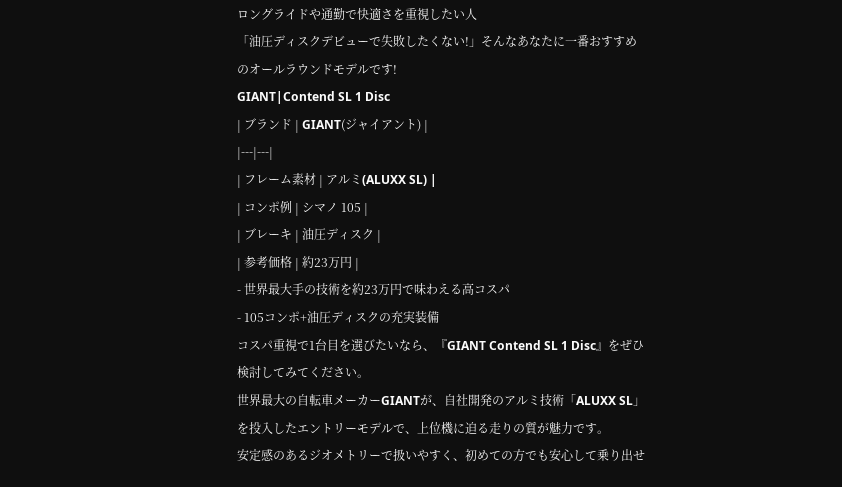ロングライドや通勤で快適さを重視したい人
「油圧ディスクデビューで失敗したくない!」そんなあなたに一番おすすめのオールラウンドモデルです!
GIANT|Contend SL 1 Disc
| ブランド | GIANT(ジャイアント) |
|---|---|
| フレーム素材 | アルミ(ALUXX SL) |
| コンポ例 | シマノ 105 |
| ブレーキ | 油圧ディスク |
| 参考価格 | 約23万円 |
- 世界最大手の技術を約23万円で味わえる高コスパ
- 105コンポ+油圧ディスクの充実装備
コスパ重視で1台目を選びたいなら、『GIANT Contend SL 1 Disc』をぜひ検討してみてください。
世界最大の自転車メーカーGIANTが、自社開発のアルミ技術「ALUXX SL」を投入したエントリーモデルで、上位機に迫る走りの質が魅力です。
安定感のあるジオメトリーで扱いやすく、初めての方でも安心して乗り出せ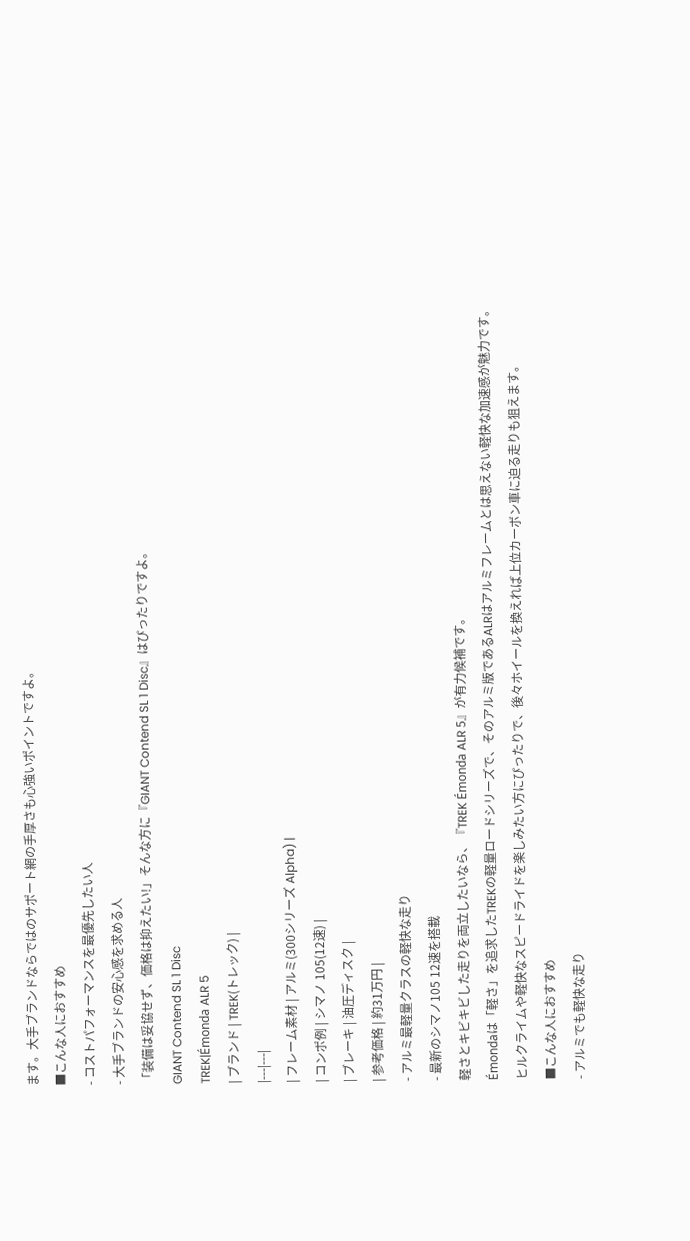ます。大手ブランドならではのサポート網の手厚さも心強いポイントですよ。
■こんな人におすすめ
- コストパフォーマンスを最優先したい人
- 大手ブランドの安心感を求める人
「装備は妥協せず、価格は抑えたい!」そんな方に『GIANT Contend SL 1 Disc』はぴったりですよ。
GIANT Contend SL 1 Disc
TREK|Émonda ALR 5
| ブランド | TREK(トレック) |
|---|---|
| フレーム素材 | アルミ(300シリーズ Alpha) |
| コンポ例 | シマノ 105(12速) |
| ブレーキ | 油圧ディスク |
| 参考価格 | 約31万円 |
- アルミ最軽量クラスの軽快な走り
- 最新のシマノ105 12速を搭載
軽さとキビキビした走りを両立したいなら、『TREK Émonda ALR 5』が有力候補です。
Émondaは「軽さ」を追求したTREKの軽量ロードシリーズで、そのアルミ版であるALRはアルミフレームとは思えない軽快な加速感が魅力です。
ヒルクライムや軽快なスピードライドを楽しみたい方にぴったりで、後々ホイールを換えれば上位カーボン車に迫る走りも狙えます。
■こんな人におすすめ
- アルミでも軽快な走り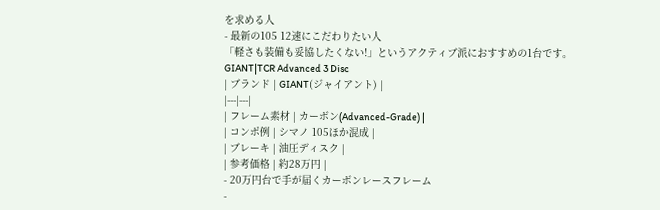を求める人
- 最新の105 12速にこだわりたい人
「軽さも装備も妥協したくない!」というアクティブ派におすすめの1台です。
GIANT|TCR Advanced 3 Disc
| ブランド | GIANT(ジャイアント) |
|---|---|
| フレーム素材 | カーボン(Advanced-Grade) |
| コンポ例 | シマノ 105ほか混成 |
| ブレーキ | 油圧ディスク |
| 参考価格 | 約28万円 |
- 20万円台で手が届くカーボンレースフレーム
-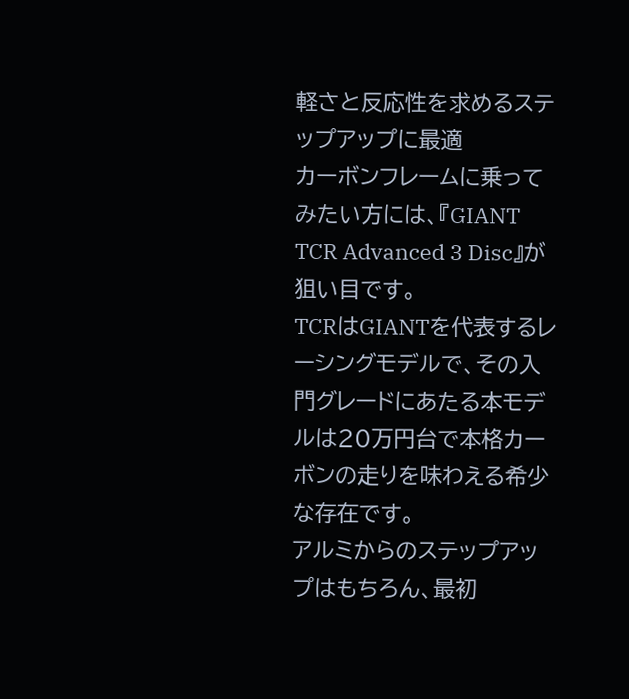軽さと反応性を求めるステップアップに最適
カーボンフレームに乗ってみたい方には、『GIANT TCR Advanced 3 Disc』が狙い目です。
TCRはGIANTを代表するレーシングモデルで、その入門グレードにあたる本モデルは20万円台で本格カーボンの走りを味わえる希少な存在です。
アルミからのステップアップはもちろん、最初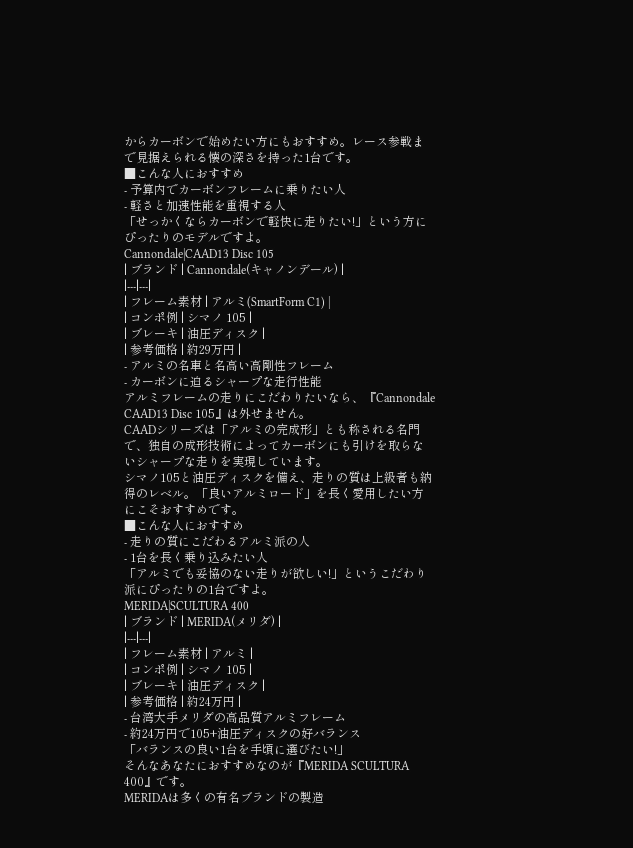からカーボンで始めたい方にもおすすめ。レース参戦まで見据えられる懐の深さを持った1台です。
■こんな人におすすめ
- 予算内でカーボンフレームに乗りたい人
- 軽さと加速性能を重視する人
「せっかくならカーボンで軽快に走りたい!」という方にぴったりのモデルですよ。
Cannondale|CAAD13 Disc 105
| ブランド | Cannondale(キャノンデール) |
|---|---|
| フレーム素材 | アルミ(SmartForm C1) |
| コンポ例 | シマノ 105 |
| ブレーキ | 油圧ディスク |
| 参考価格 | 約29万円 |
- アルミの名車と名高い高剛性フレーム
- カーボンに迫るシャープな走行性能
アルミフレームの走りにこだわりたいなら、『Cannondale CAAD13 Disc 105』は外せません。
CAADシリーズは「アルミの完成形」とも称される名門で、独自の成形技術によってカーボンにも引けを取らないシャープな走りを実現しています。
シマノ105と油圧ディスクを備え、走りの質は上級者も納得のレベル。「良いアルミロード」を長く愛用したい方にこそおすすめです。
■こんな人におすすめ
- 走りの質にこだわるアルミ派の人
- 1台を長く乗り込みたい人
「アルミでも妥協のない走りが欲しい!」というこだわり派にぴったりの1台ですよ。
MERIDA|SCULTURA 400
| ブランド | MERIDA(メリダ) |
|---|---|
| フレーム素材 | アルミ |
| コンポ例 | シマノ 105 |
| ブレーキ | 油圧ディスク |
| 参考価格 | 約24万円 |
- 台湾大手メリダの高品質アルミフレーム
- 約24万円で105+油圧ディスクの好バランス
「バランスの良い1台を手頃に選びたい!」
そんなあなたにおすすめなのが『MERIDA SCULTURA 400』です。
MERIDAは多くの有名ブランドの製造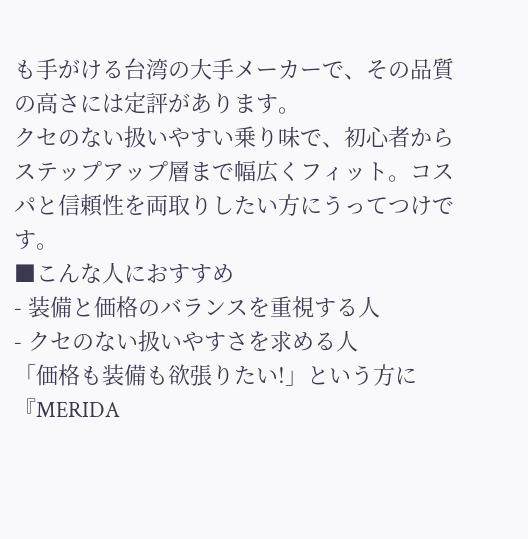も手がける台湾の大手メーカーで、その品質の高さには定評があります。
クセのない扱いやすい乗り味で、初心者からステップアップ層まで幅広くフィット。コスパと信頼性を両取りしたい方にうってつけです。
■こんな人におすすめ
- 装備と価格のバランスを重視する人
- クセのない扱いやすさを求める人
「価格も装備も欲張りたい!」という方に『MERIDA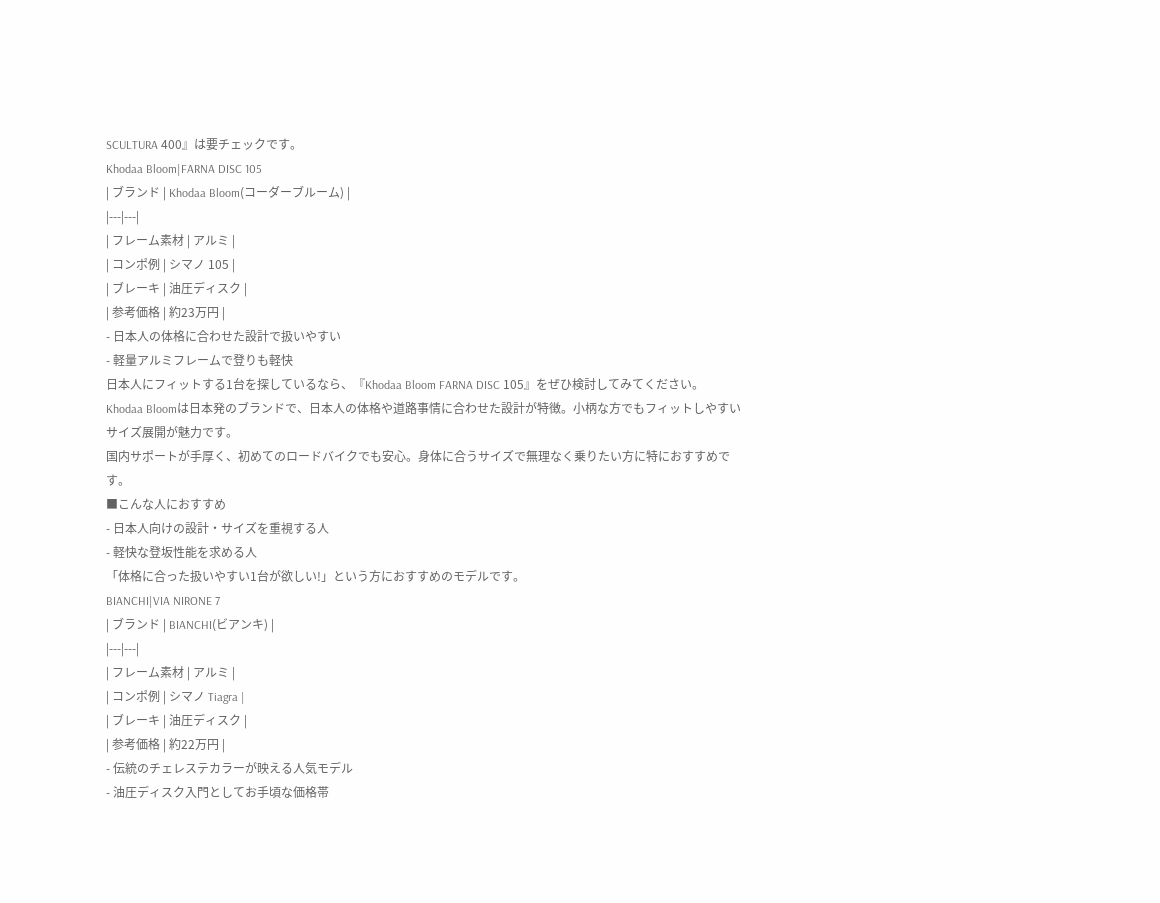SCULTURA 400』は要チェックです。
Khodaa Bloom|FARNA DISC 105
| ブランド | Khodaa Bloom(コーダーブルーム) |
|---|---|
| フレーム素材 | アルミ |
| コンポ例 | シマノ 105 |
| ブレーキ | 油圧ディスク |
| 参考価格 | 約23万円 |
- 日本人の体格に合わせた設計で扱いやすい
- 軽量アルミフレームで登りも軽快
日本人にフィットする1台を探しているなら、『Khodaa Bloom FARNA DISC 105』をぜひ検討してみてください。
Khodaa Bloomは日本発のブランドで、日本人の体格や道路事情に合わせた設計が特徴。小柄な方でもフィットしやすいサイズ展開が魅力です。
国内サポートが手厚く、初めてのロードバイクでも安心。身体に合うサイズで無理なく乗りたい方に特におすすめです。
■こんな人におすすめ
- 日本人向けの設計・サイズを重視する人
- 軽快な登坂性能を求める人
「体格に合った扱いやすい1台が欲しい!」という方におすすめのモデルです。
BIANCHI|VIA NIRONE 7
| ブランド | BIANCHI(ビアンキ) |
|---|---|
| フレーム素材 | アルミ |
| コンポ例 | シマノ Tiagra |
| ブレーキ | 油圧ディスク |
| 参考価格 | 約22万円 |
- 伝統のチェレステカラーが映える人気モデル
- 油圧ディスク入門としてお手頃な価格帯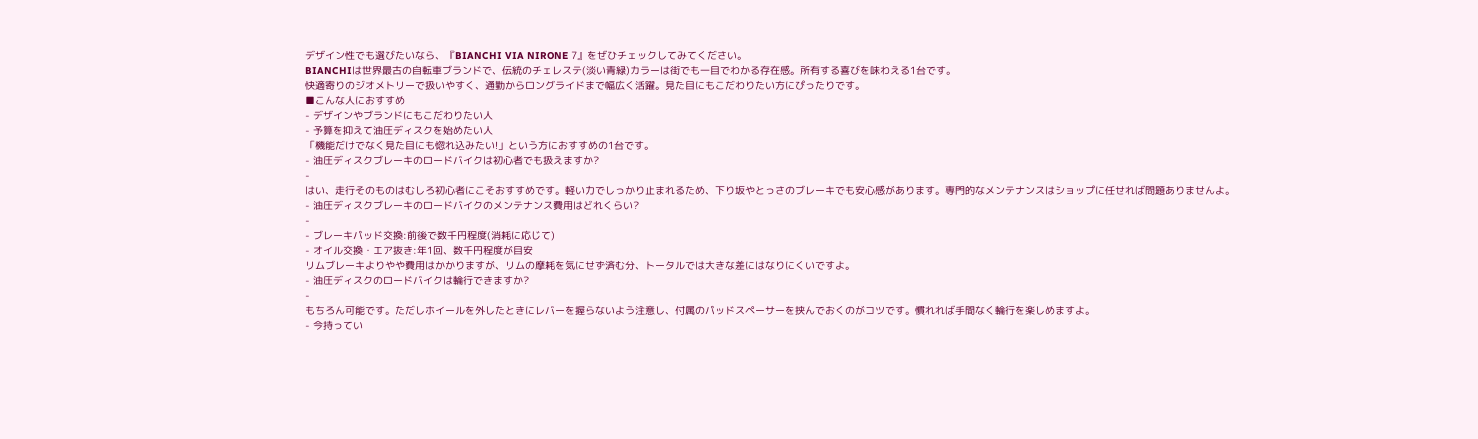デザイン性でも選びたいなら、『BIANCHI VIA NIRONE 7』をぜひチェックしてみてください。
BIANCHIは世界最古の自転車ブランドで、伝統のチェレステ(淡い青緑)カラーは街でも一目でわかる存在感。所有する喜びを味わえる1台です。
快適寄りのジオメトリーで扱いやすく、通勤からロングライドまで幅広く活躍。見た目にもこだわりたい方にぴったりです。
■こんな人におすすめ
- デザインやブランドにもこだわりたい人
- 予算を抑えて油圧ディスクを始めたい人
「機能だけでなく見た目にも惚れ込みたい!」という方におすすめの1台です。
- 油圧ディスクブレーキのロードバイクは初心者でも扱えますか?
-
はい、走行そのものはむしろ初心者にこそおすすめです。軽い力でしっかり止まれるため、下り坂やとっさのブレーキでも安心感があります。専門的なメンテナンスはショップに任せれば問題ありませんよ。
- 油圧ディスクブレーキのロードバイクのメンテナンス費用はどれくらい?
-
- ブレーキパッド交換:前後で数千円程度(消耗に応じて)
- オイル交換・エア抜き:年1回、数千円程度が目安
リムブレーキよりやや費用はかかりますが、リムの摩耗を気にせず済む分、トータルでは大きな差にはなりにくいですよ。
- 油圧ディスクのロードバイクは輪行できますか?
-
もちろん可能です。ただしホイールを外したときにレバーを握らないよう注意し、付属のパッドスペーサーを挟んでおくのがコツです。慣れれば手間なく輪行を楽しめますよ。
- 今持ってい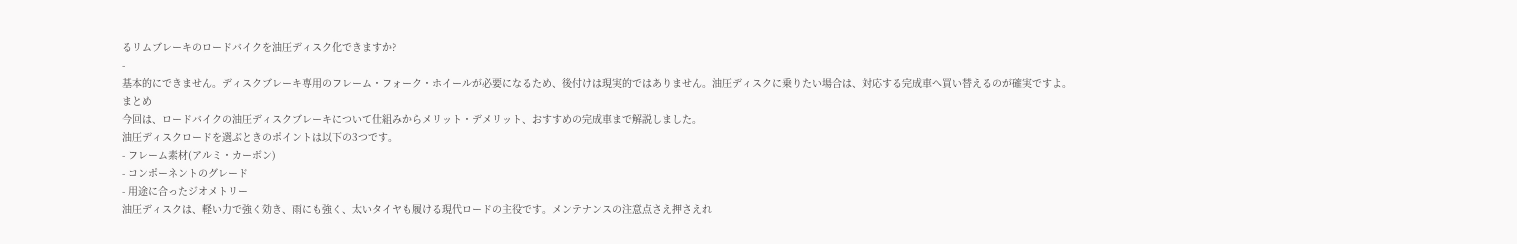るリムブレーキのロードバイクを油圧ディスク化できますか?
-
基本的にできません。ディスクブレーキ専用のフレーム・フォーク・ホイールが必要になるため、後付けは現実的ではありません。油圧ディスクに乗りたい場合は、対応する完成車へ買い替えるのが確実ですよ。
まとめ
今回は、ロードバイクの油圧ディスクブレーキについて仕組みからメリット・デメリット、おすすめの完成車まで解説しました。
油圧ディスクロードを選ぶときのポイントは以下の3つです。
- フレーム素材(アルミ・カーボン)
- コンポーネントのグレード
- 用途に合ったジオメトリー
油圧ディスクは、軽い力で強く効き、雨にも強く、太いタイヤも履ける現代ロードの主役です。メンテナンスの注意点さえ押さえれ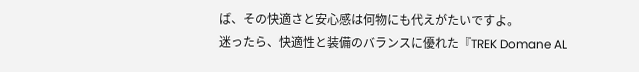ば、その快適さと安心感は何物にも代えがたいですよ。
迷ったら、快適性と装備のバランスに優れた『TREK Domane AL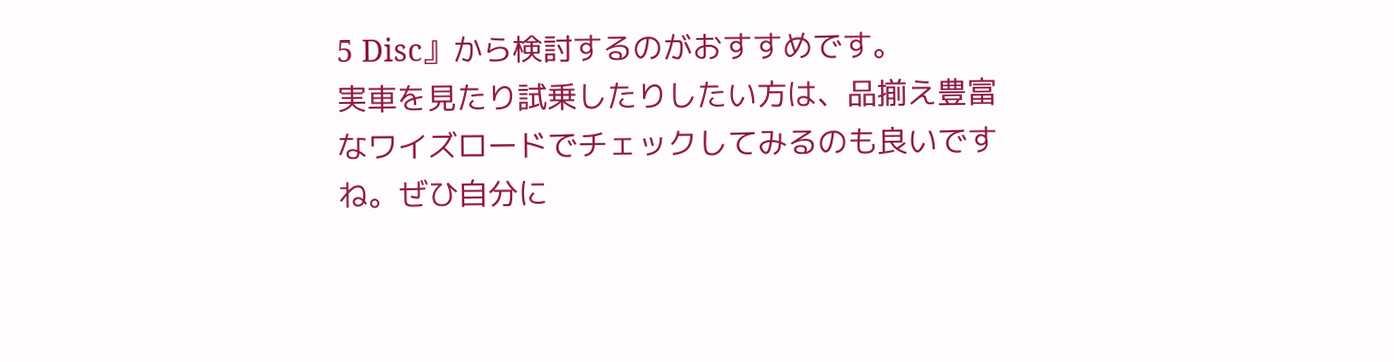5 Disc』から検討するのがおすすめです。
実車を見たり試乗したりしたい方は、品揃え豊富なワイズロードでチェックしてみるのも良いですね。ぜひ自分に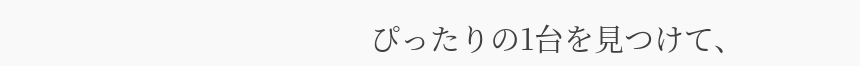ぴったりの1台を見つけて、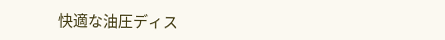快適な油圧ディス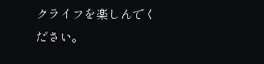クライフを楽しんでください。